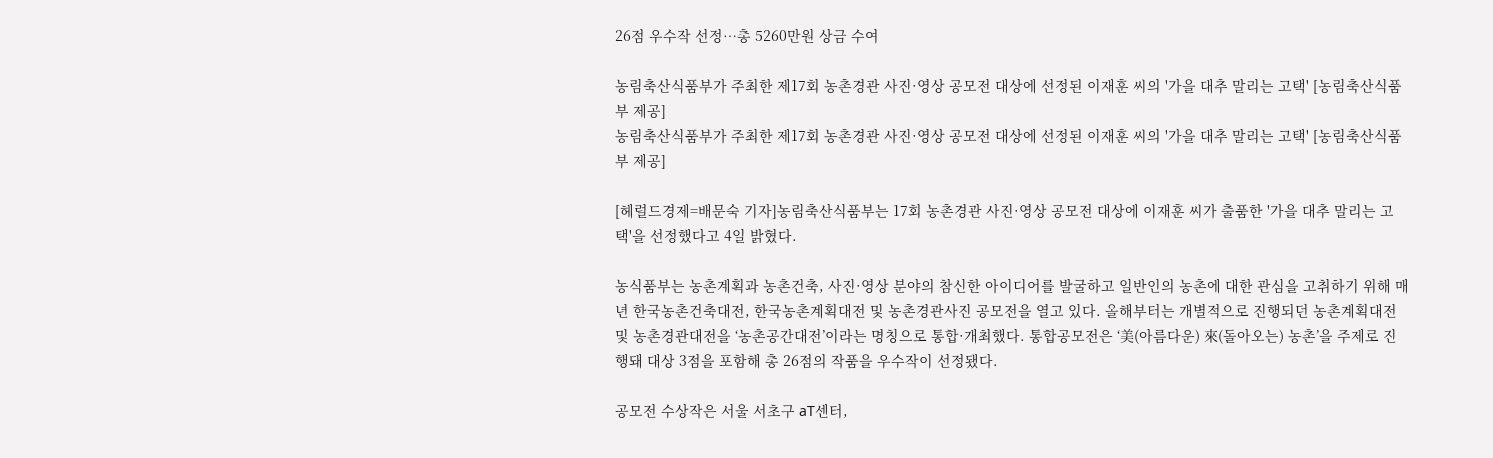26점 우수작 선정…총 5260만원 상금 수여

농림축산식품부가 주최한 제17회 농촌경관 사진·영상 공모전 대상에 선정된 이재훈 씨의 '가을 대추 말리는 고택' [농림축산식품부 제공]
농림축산식품부가 주최한 제17회 농촌경관 사진·영상 공모전 대상에 선정된 이재훈 씨의 '가을 대추 말리는 고택' [농림축산식품부 제공]

[헤럴드경제=배문숙 기자]농림축산식품부는 17회 농촌경관 사진·영상 공모전 대상에 이재훈 씨가 출품한 '가을 대추 말리는 고택'을 선정했다고 4일 밝혔다.

농식품부는 농촌계획과 농촌건축, 사진·영상 분야의 참신한 아이디어를 발굴하고 일반인의 농촌에 대한 관심을 고취하기 위해 매년 한국농촌건축대전, 한국농촌계획대전 및 농촌경관사진 공모전을 열고 있다. 올해부터는 개별적으로 진행되던 농촌계획대전 및 농촌경관대전을 ‘농촌공간대전’이라는 명칭으로 통합·개최했다. 통합공모전은 ‘美(아름다운) 來(돌아오는) 농촌’을 주제로 진행돼 대상 3점을 포함해 총 26점의 작품을 우수작이 선정됐다.

공모전 수상작은 서울 서초구 aT센터,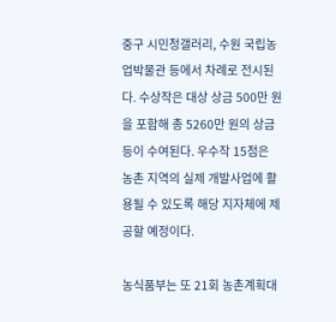중구 시민청갤러리, 수원 국립농업박물관 등에서 차례로 전시된다. 수상작은 대상 상금 500만 원을 포함해 총 5260만 원의 상금 등이 수여된다. 우수작 15점은 농촌 지역의 실제 개발사업에 활용될 수 있도록 해당 지자체에 제공할 예정이다.

농식품부는 또 21회 농촌계획대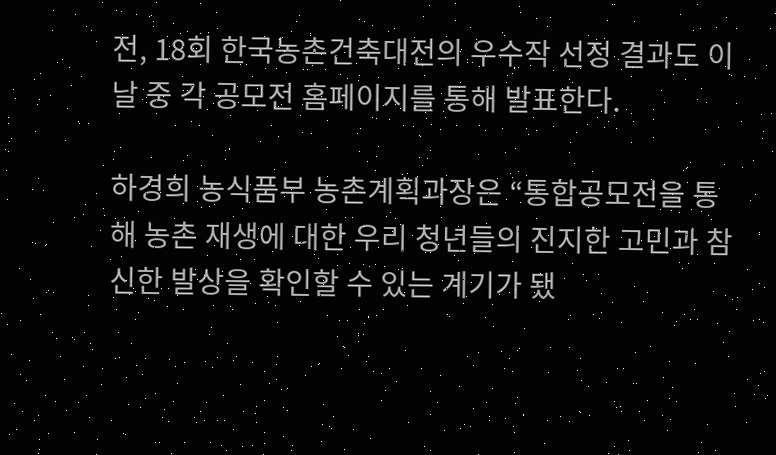전, 18회 한국농촌건축대전의 우수작 선정 결과도 이날 중 각 공모전 홈페이지를 통해 발표한다.

하경희 농식품부 농촌계획과장은 “통합공모전을 통해 농촌 재생에 대한 우리 청년들의 진지한 고민과 참신한 발상을 확인할 수 있는 계기가 됐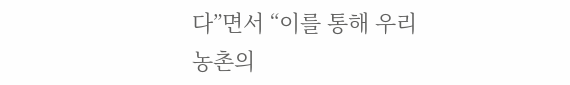다”면서 “이를 통해 우리 농촌의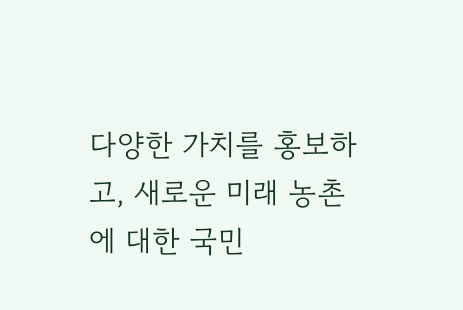다양한 가치를 홍보하고, 새로운 미래 농촌에 대한 국민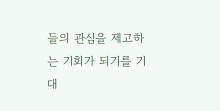들의 관심을 제고하는 기회가 되기를 기대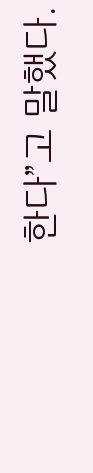한다”고 말했다.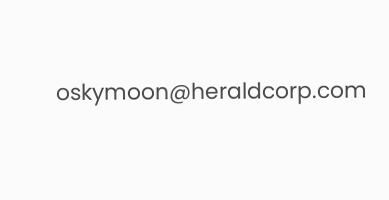oskymoon@heraldcorp.com